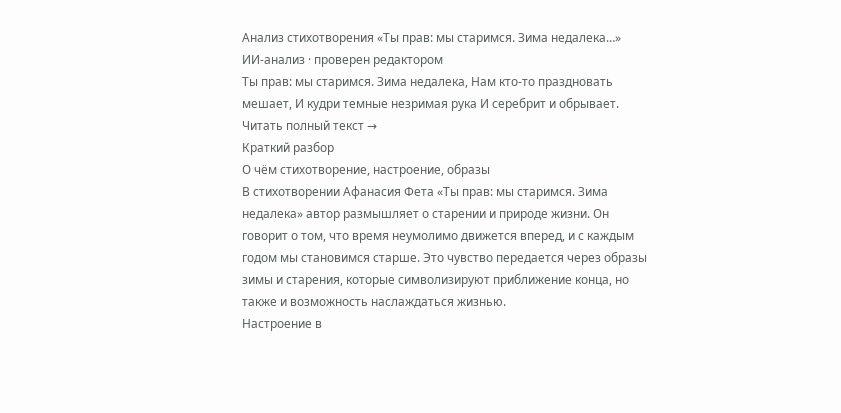Анализ стихотворения «Ты прав: мы старимся. Зима недалека…»
ИИ-анализ · проверен редактором
Ты прав: мы старимся. Зима недалека, Нам кто-то праздновать мешает, И кудри темные незримая рука И серебрит и обрывает.
Читать полный текст →
Краткий разбор
О чём стихотворение, настроение, образы
В стихотворении Афанасия Фета «Ты прав: мы старимся. Зима недалека» автор размышляет о старении и природе жизни. Он говорит о том, что время неумолимо движется вперед, и с каждым годом мы становимся старше. Это чувство передается через образы зимы и старения, которые символизируют приближение конца, но также и возможность наслаждаться жизнью.
Настроение в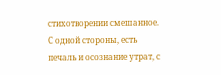стихотворении смешанное. С одной стороны, есть печаль и осознание утрат, с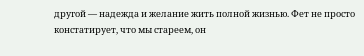другой — надежда и желание жить полной жизнью. Фет не просто констатирует, что мы стареем, он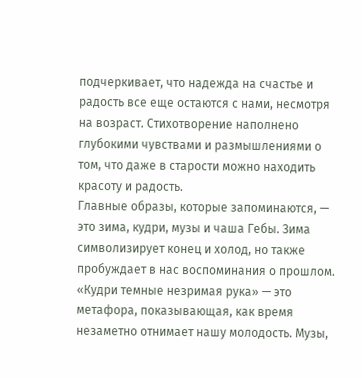подчеркивает, что надежда на счастье и радость все еще остаются с нами, несмотря на возраст. Стихотворение наполнено глубокими чувствами и размышлениями о том, что даже в старости можно находить красоту и радость.
Главные образы, которые запоминаются, — это зима, кудри, музы и чаша Гебы. Зима символизирует конец и холод, но также пробуждает в нас воспоминания о прошлом. «Кудри темные незримая рука» — это метафора, показывающая, как время незаметно отнимает нашу молодость. Музы,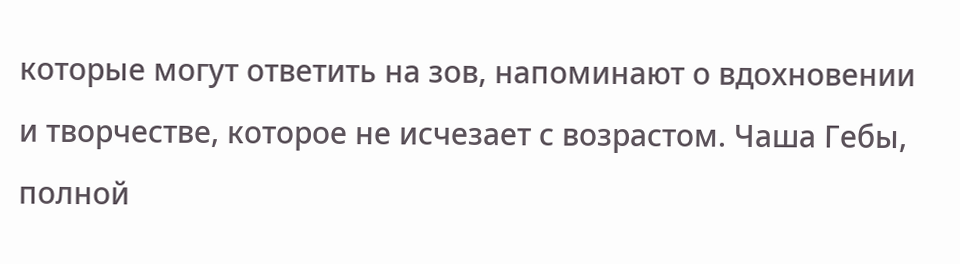которые могут ответить на зов, напоминают о вдохновении и творчестве, которое не исчезает с возрастом. Чаша Гебы, полной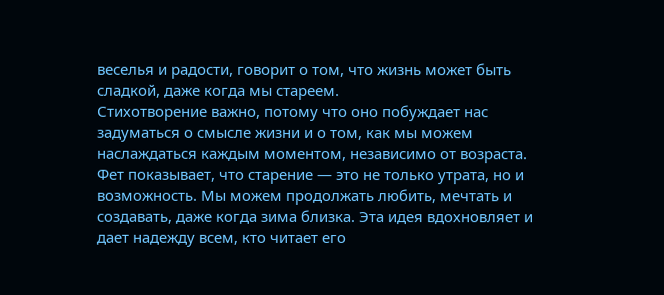веселья и радости, говорит о том, что жизнь может быть сладкой, даже когда мы стареем.
Стихотворение важно, потому что оно побуждает нас задуматься о смысле жизни и о том, как мы можем наслаждаться каждым моментом, независимо от возраста. Фет показывает, что старение — это не только утрата, но и возможность. Мы можем продолжать любить, мечтать и создавать, даже когда зима близка. Эта идея вдохновляет и дает надежду всем, кто читает его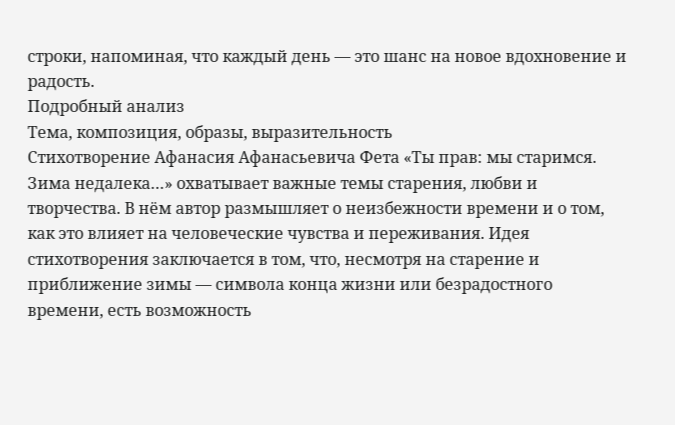строки, напоминая, что каждый день — это шанс на новое вдохновение и радость.
Подробный анализ
Тема, композиция, образы, выразительность
Стихотворение Афанасия Афанасьевича Фета «Ты прав: мы старимся. Зима недалека…» охватывает важные темы старения, любви и творчества. В нём автор размышляет о неизбежности времени и о том, как это влияет на человеческие чувства и переживания. Идея стихотворения заключается в том, что, несмотря на старение и приближение зимы — символа конца жизни или безрадостного времени, есть возможность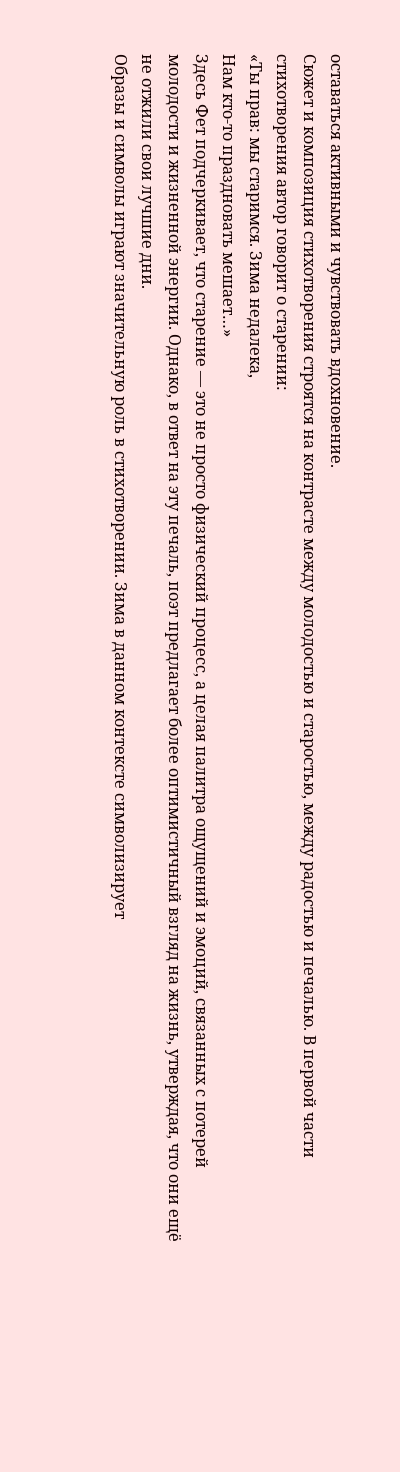оставаться активными и чувствовать вдохновение.
Сюжет и композиция стихотворения строятся на контрасте между молодостью и старостью, между радостью и печалью. В первой части стихотворения автор говорит о старении:
«Ты прав: мы старимся. Зима недалека,
Нам кто-то праздновать мешает…»
Здесь Фет подчеркивает, что старение — это не просто физический процесс, а целая палитра ощущений и эмоций, связанных с потерей молодости и жизненной энергии. Однако, в ответ на эту печаль, поэт предлагает более оптимистичный взгляд на жизнь, утверждая, что они ещё не отжили свои лучшие дни.
Образы и символы играют значительную роль в стихотворении. Зима в данном контексте символизирует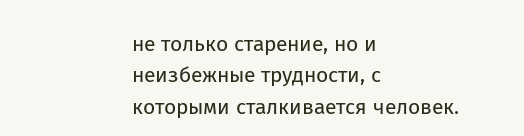не только старение, но и неизбежные трудности, с которыми сталкивается человек.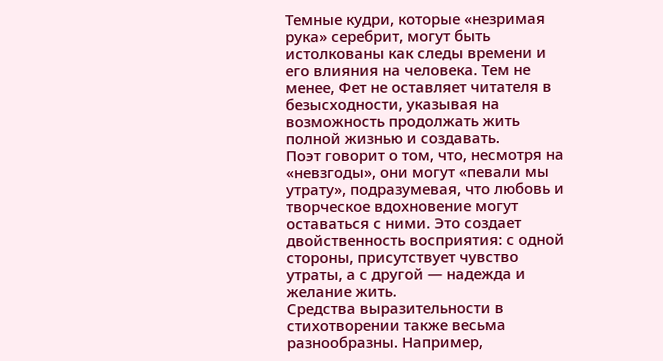Темные кудри, которые «незримая рука» серебрит, могут быть истолкованы как следы времени и его влияния на человека. Тем не менее, Фет не оставляет читателя в безысходности, указывая на возможность продолжать жить полной жизнью и создавать.
Поэт говорит о том, что, несмотря на «невзгоды», они могут «певали мы утрату», подразумевая, что любовь и творческое вдохновение могут оставаться с ними. Это создает двойственность восприятия: с одной стороны, присутствует чувство утраты, а с другой — надежда и желание жить.
Средства выразительности в стихотворении также весьма разнообразны. Например,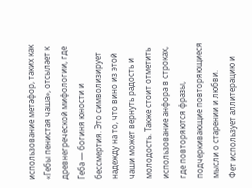использование метафор, таких как «Гебы пенистая чаша», отсылает к древнегреческой мифологии, где Геба — богиня юности и бессмертия. Это символизирует надежду на то, что вино из этой чаши может вернуть радость и молодость. Также стоит отметить использование анфора в строках, где повторяются фразы, подчеркивающие повторяющиеся мысли о старении и любви.
Фет использует аллитерацию и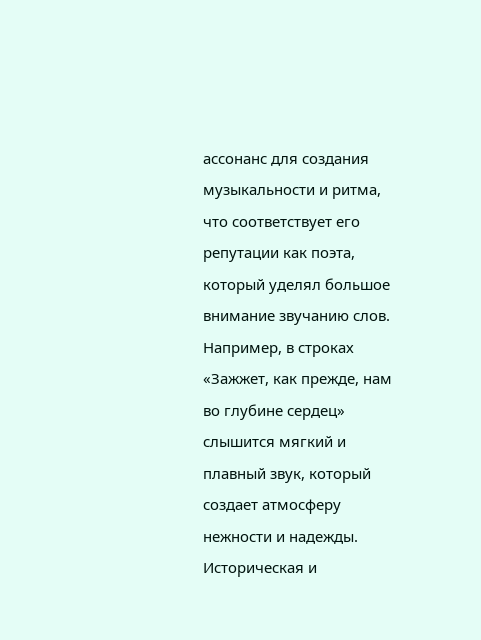ассонанс для создания музыкальности и ритма, что соответствует его репутации как поэта, который уделял большое внимание звучанию слов. Например, в строках «Зажжет, как прежде, нам во глубине сердец» слышится мягкий и плавный звук, который создает атмосферу нежности и надежды.
Историческая и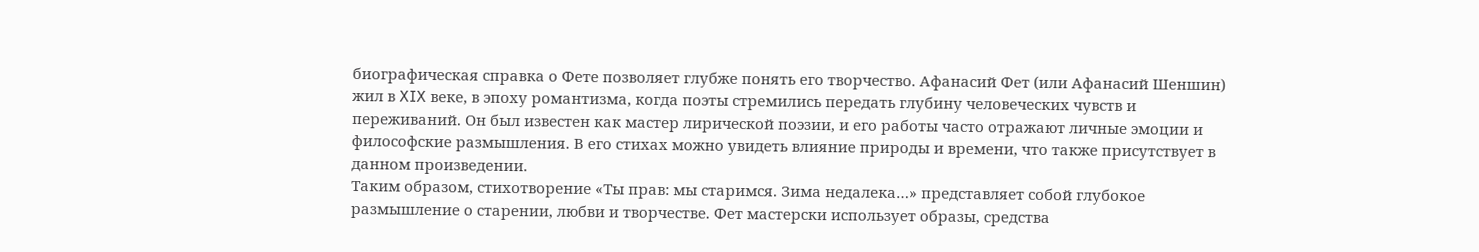биографическая справка о Фете позволяет глубже понять его творчество. Афанасий Фет (или Афанасий Шеншин) жил в XIX веке, в эпоху романтизма, когда поэты стремились передать глубину человеческих чувств и переживаний. Он был известен как мастер лирической поэзии, и его работы часто отражают личные эмоции и философские размышления. В его стихах можно увидеть влияние природы и времени, что также присутствует в данном произведении.
Таким образом, стихотворение «Ты прав: мы старимся. Зима недалека…» представляет собой глубокое размышление о старении, любви и творчестве. Фет мастерски использует образы, средства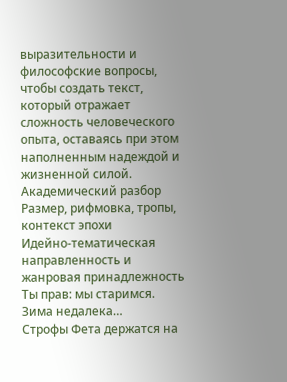выразительности и философские вопросы, чтобы создать текст, который отражает сложность человеческого опыта, оставаясь при этом наполненным надеждой и жизненной силой.
Академический разбор
Размер, рифмовка, тропы, контекст эпохи
Идейно-тематическая направленность и жанровая принадлежность
Ты прав: мы старимся. Зима недалека…
Строфы Фета держатся на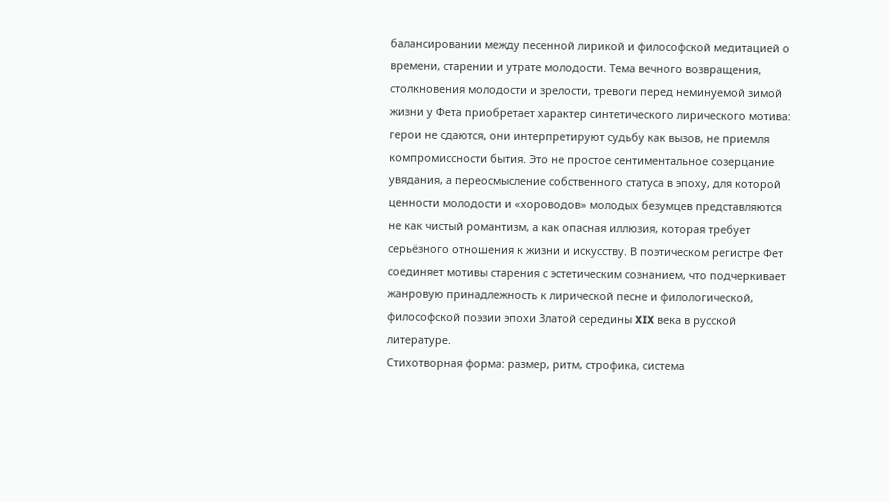балансировании между песенной лирикой и философской медитацией о времени, старении и утрате молодости. Тема вечного возвращения, столкновения молодости и зрелости, тревоги перед неминуемой зимой жизни у Фета приобретает характер синтетического лирического мотива: герои не сдаются, они интерпретируют судьбу как вызов, не приемля компромиссности бытия. Это не простое сентиментальное созерцание увядания, а переосмысление собственного статуса в эпоху, для которой ценности молодости и «хороводов» молодых безумцев представляются не как чистый романтизм, а как опасная иллюзия, которая требует серьёзного отношения к жизни и искусству. В поэтическом регистре Фет соединяет мотивы старения с эстетическим сознанием, что подчеркивает жанровую принадлежность к лирической песне и филологической, философской поэзии эпохи Златой середины XIX века в русской литературе.
Стихотворная форма: размер, ритм, строфика, система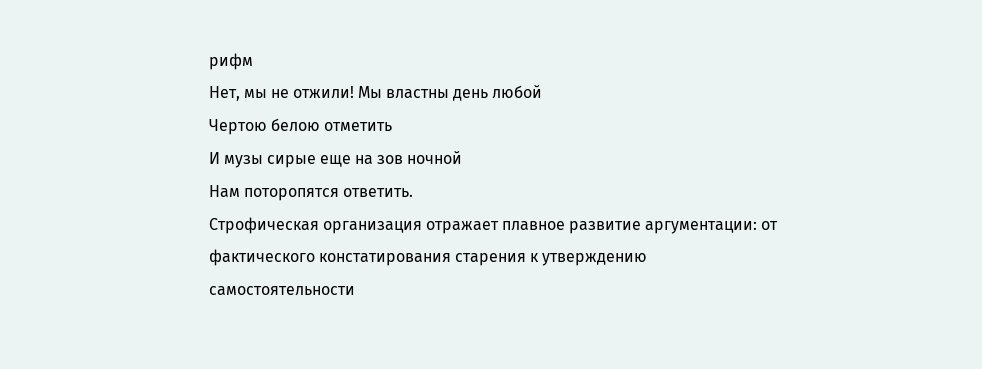рифм
Нет, мы не отжили! Мы властны день любой
Чертою белою отметить
И музы сирые еще на зов ночной
Нам поторопятся ответить.
Строфическая организация отражает плавное развитие аргументации: от фактического констатирования старения к утверждению самостоятельности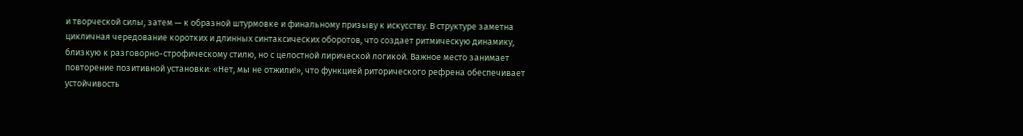и творческой силы, затем — к образной штурмовке и финальному призыву к искусству. В структуре заметна цикличная чередование коротких и длинных синтаксических оборотов, что создает ритмическую динамику, близкую к разговорно-строфическому стилю, но с целостной лирической логикой. Важное место занимает повторение позитивной установки: «Нет, мы не отжили!», что функцией риторического рефрена обеспечивает устойчивость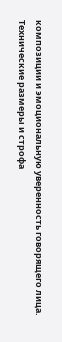композиции и эмоциональную уверенность говорящего лица.
Технические размеры и строфа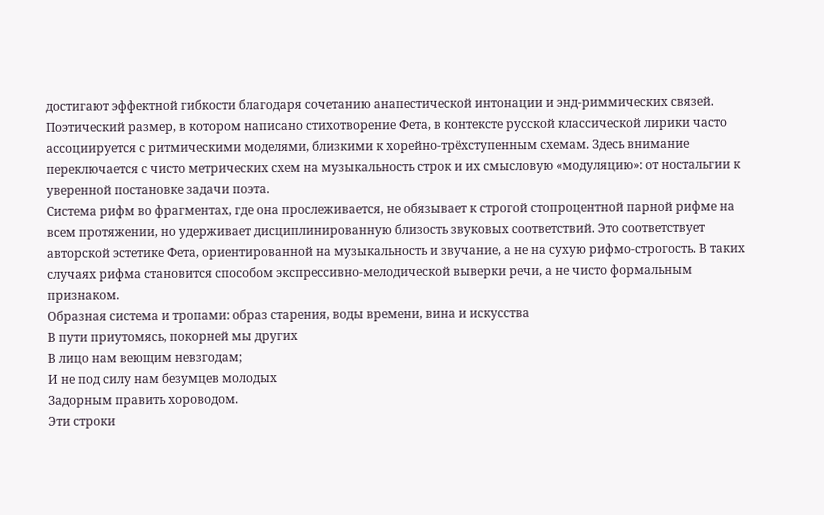достигают эффектной гибкости благодаря сочетанию анапестической интонации и энд-риммических связей. Поэтический размер, в котором написано стихотворение Фета, в контексте русской классической лирики часто ассоциируется с ритмическими моделями, близкими к хорейно-трёхступенным схемам. Здесь внимание переключается с чисто метрических схем на музыкальность строк и их смысловую «модуляцию»: от ностальгии к уверенной постановке задачи поэта.
Система рифм во фрагментах, где она прослеживается, не обязывает к строгой стопроцентной парной рифме на всем протяжении, но удерживает дисциплинированную близость звуковых соответствий. Это соответствует авторской эстетике Фета, ориентированной на музыкальность и звучание, а не на сухую рифмо-строгость. В таких случаях рифма становится способом экспрессивно-мелодической выверки речи, а не чисто формальным признаком.
Образная система и тропами: образ старения, воды времени, вина и искусства
В пути приутомясь, покорней мы других
В лицо нам веющим невзгодам;
И не под силу нам безумцев молодых
Задорным править хороводом.
Эти строки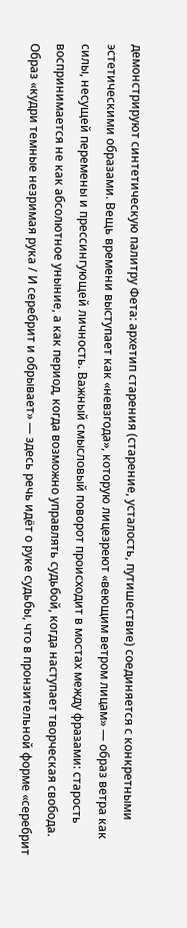демонстрируют синтетическую палитру Фета: архетип старения (старение, усталость, путишествие) соединяется с конкретными эстетическими образами. Вещь времени выступает как «невзгода», которую лицезреют «веющим ветром лицам» — образ ветра как силы, несущей перемены и прессингующей личность. Важный смысловый поворот происходит в мостах между фразами: старость воспринимается не как абсолютное уныние, а как период, когда возможно управлять судьбой, когда наступает творческая свобода.
Образ «кудри темные незримая рука / И серебрит и обрывает» — здесь речь идёт о руке судьбы, что в пронзительной форме «серебрит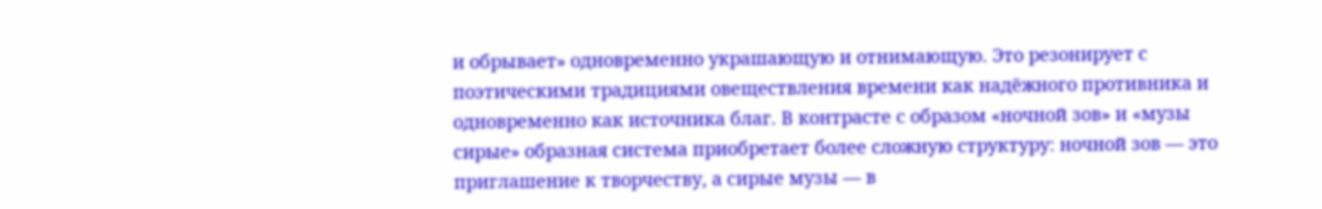и обрывает» одновременно украшающую и отнимающую. Это резонирует с поэтическими традициями овеществления времени как надёжного противника и одновременно как источника благ. В контрасте с образом «ночной зов» и «музы сирые» образная система приобретает более сложную структуру: ночной зов — это приглашение к творчеству, а сирые музы — в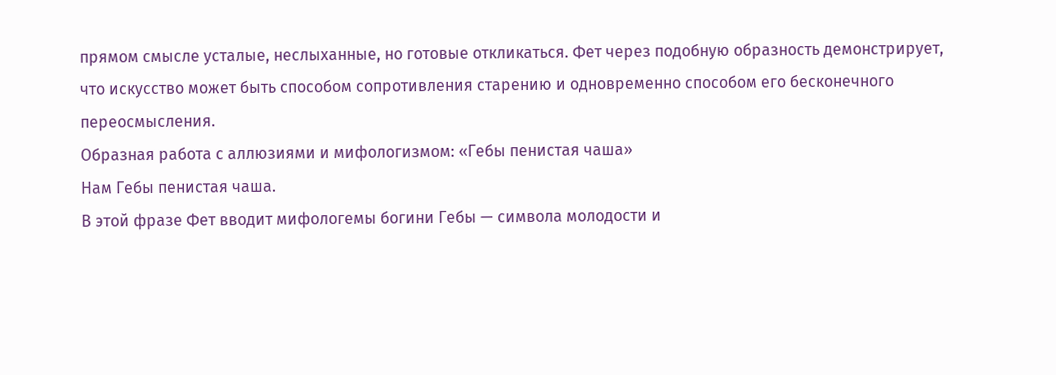прямом смысле усталые, неслыханные, но готовые откликаться. Фет через подобную образность демонстрирует, что искусство может быть способом сопротивления старению и одновременно способом его бесконечного переосмысления.
Образная работа с аллюзиями и мифологизмом: «Гебы пенистая чаша»
Нам Гебы пенистая чаша.
В этой фразе Фет вводит мифологемы богини Гебы — символа молодости и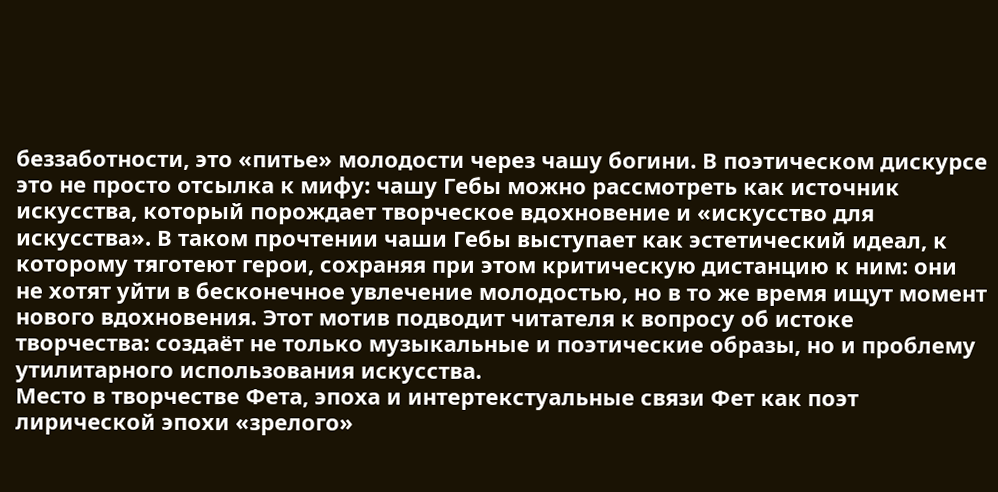беззаботности, это «питье» молодости через чашу богини. В поэтическом дискурсе это не просто отсылка к мифу: чашу Гебы можно рассмотреть как источник искусства, который порождает творческое вдохновение и «искусство для искусства». В таком прочтении чаши Гебы выступает как эстетический идеал, к которому тяготеют герои, сохраняя при этом критическую дистанцию к ним: они не хотят уйти в бесконечное увлечение молодостью, но в то же время ищут момент нового вдохновения. Этот мотив подводит читателя к вопросу об истоке творчества: создаёт не только музыкальные и поэтические образы, но и проблему утилитарного использования искусства.
Место в творчестве Фета, эпоха и интертекстуальные связи Фет как поэт лирической эпохи «зрелого»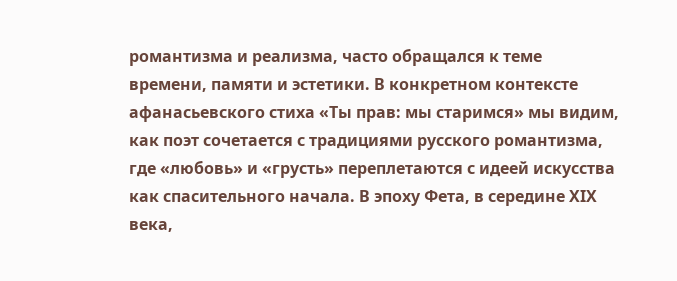романтизма и реализма, часто обращался к теме времени, памяти и эстетики. В конкретном контексте афанасьевского стиха «Ты прав: мы старимся» мы видим, как поэт сочетается с традициями русского романтизма, где «любовь» и «грусть» переплетаются с идеей искусства как спасительного начала. В эпоху Фета, в середине XIX века,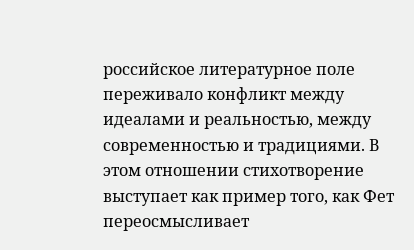российское литературное поле переживало конфликт между идеалами и реальностью, между современностью и традициями. В этом отношении стихотворение выступает как пример того, как Фет переосмысливает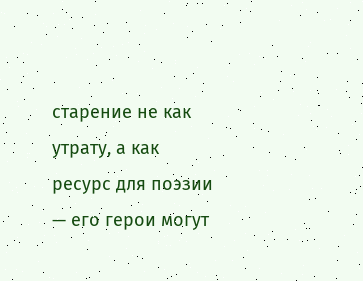старение не как утрату, а как ресурс для поэзии — его герои могут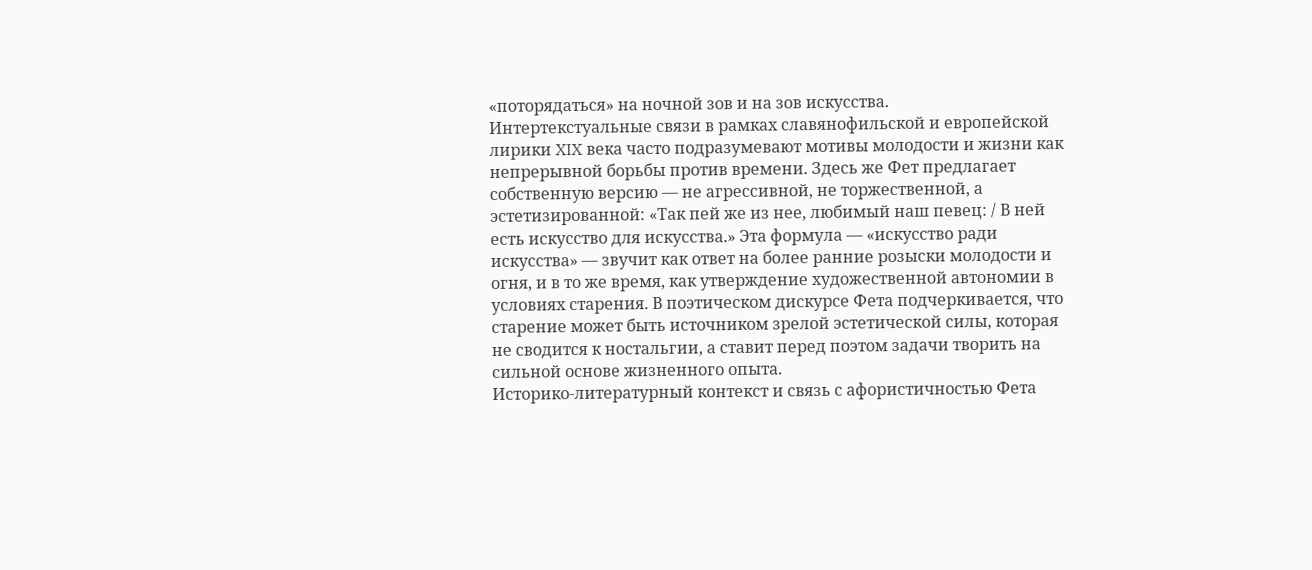«поторядаться» на ночной зов и на зов искусства.
Интертекстуальные связи в рамках славянофильской и европейской лирики XIX века часто подразумевают мотивы молодости и жизни как непрерывной борьбы против времени. Здесь же Фет предлагает собственную версию — не агрессивной, не торжественной, а эстетизированной: «Так пей же из нее, любимый наш певец: / В ней есть искусство для искусства.» Эта формула — «искусство ради искусства» — звучит как ответ на более ранние розыски молодости и огня, и в то же время, как утверждение художественной автономии в условиях старения. В поэтическом дискурсе Фета подчеркивается, что старение может быть источником зрелой эстетической силы, которая не сводится к ностальгии, а ставит перед поэтом задачи творить на сильной основe жизненного опыта.
Историко-литературный контекст и связь с афористичностью Фета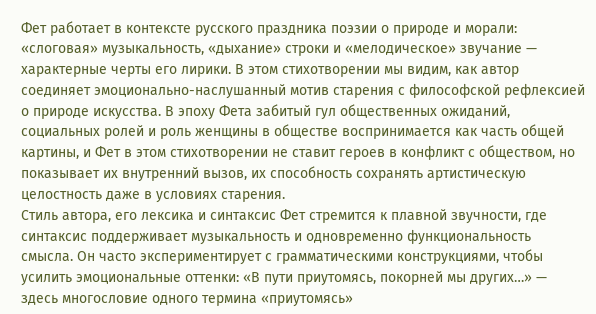Фет работает в контексте русского праздника поэзии о природе и морали: «слоговая» музыкальность, «дыхание» строки и «мелодическое» звучание — характерные черты его лирики. В этом стихотворении мы видим, как автор соединяет эмоционально-наслушанный мотив старения с философской рефлексией о природе искусства. В эпоху Фета забитый гул общественных ожиданий, социальных ролей и роль женщины в обществе воспринимается как часть общей картины, и Фет в этом стихотворении не ставит героев в конфликт с обществом, но показывает их внутренний вызов, их способность сохранять артистическую целостность даже в условиях старения.
Стиль автора, его лексика и синтаксис Фет стремится к плавной звучности, где синтаксис поддерживает музыкальность и одновременно функциональность смысла. Он часто экспериментирует с грамматическими конструкциями, чтобы усилить эмоциональные оттенки: «В пути приутомясь, покорней мы других…» — здесь многословие одного термина «приутомясь»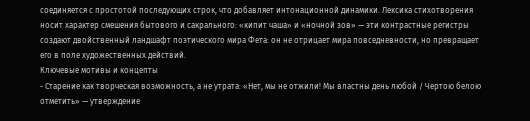соединяется с простотой последующих строк, что добавляет интонационной динамики. Лексика стихотворения носит характер смешения бытового и сакрального: «кипит чаша» и «ночной зов» — эти контрастные регистры создают двойственный ландшафт поэтического мира Фета: он не отрицает мира повседневности, но превращает его в поле художественных действий.
Ключевые мотивы и концепты
- Старение как творческая возможность, а не утрата: «Нет, мы не отжили! Мы властны день любой / Чертою белою отметить» — утверждение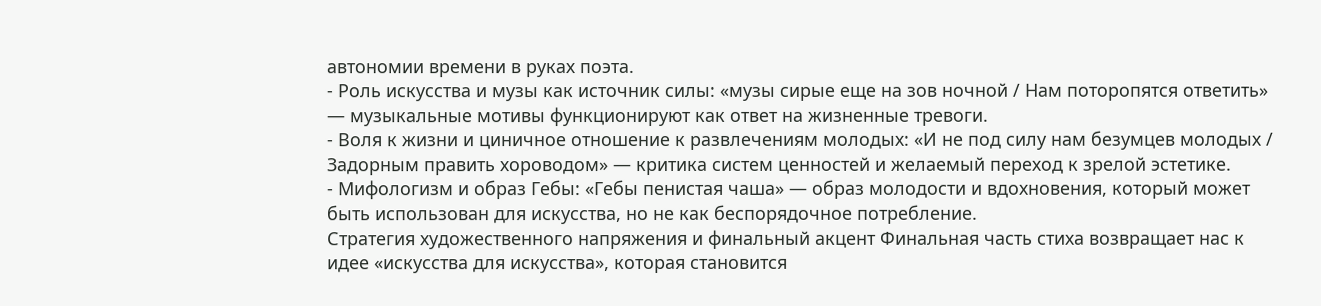автономии времени в руках поэта.
- Роль искусства и музы как источник силы: «музы сирые еще на зов ночной / Нам поторопятся ответить» — музыкальные мотивы функционируют как ответ на жизненные тревоги.
- Воля к жизни и циничное отношение к развлечениям молодых: «И не под силу нам безумцев молодых / Задорным править хороводом» — критика систем ценностей и желаемый переход к зрелой эстетике.
- Мифологизм и образ Гебы: «Гебы пенистая чаша» — образ молодости и вдохновения, который может быть использован для искусства, но не как беспорядочное потребление.
Стратегия художественного напряжения и финальный акцент Финальная часть стиха возвращает нас к идее «искусства для искусства», которая становится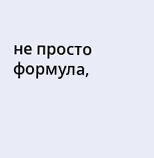не просто формула,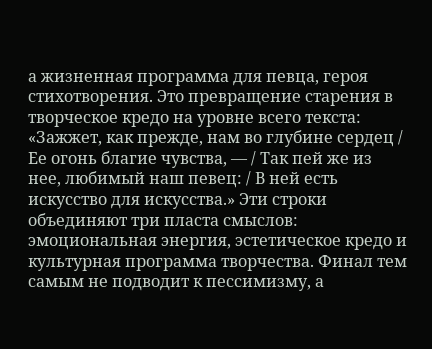а жизненная программа для певца, героя стихотворения. Это превращение старения в творческое кредо на уровне всего текста: «Зажжет, как прежде, нам во глубине сердец / Ее огонь благие чувства, — / Так пей же из нее, любимый наш певец: / В ней есть искусство для искусства.» Эти строки объединяют три пласта смыслов: эмоциональная энергия, эстетическое кредо и культурная программа творчества. Финал тем самым не подводит к пессимизму, а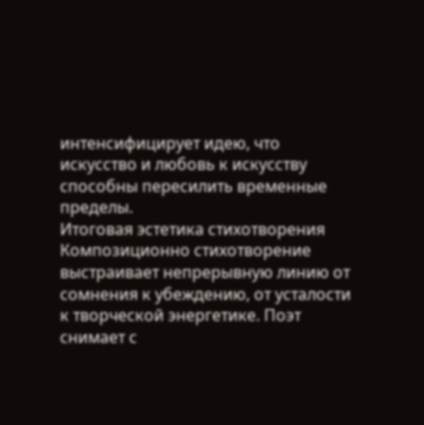интенсифицирует идею, что искусство и любовь к искусству способны пересилить временные пределы.
Итоговая эстетика стихотворения Композиционно стихотворение выстраивает непрерывную линию от сомнения к убеждению, от усталости к творческой энергетике. Поэт снимает с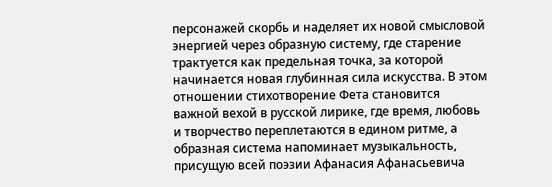персонажей скорбь и наделяет их новой смысловой энергией через образную систему, где старение трактуется как предельная точка, за которой начинается новая глубинная сила искусства. В этом отношении стихотворение Фета становится важной вехой в русской лирике, где время, любовь и творчество переплетаются в едином ритме, а образная система напоминает музыкальность, присущую всей поэзии Афанасия Афанасьевича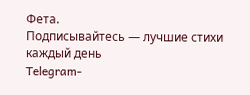Фета.
Подписывайтесь — лучшие стихи каждый день
Telegram-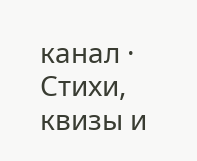канал · Стихи, квизы и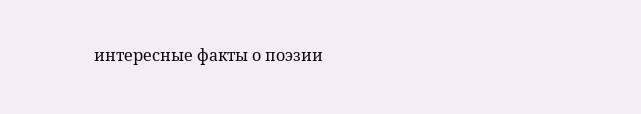интересные факты о поэзии